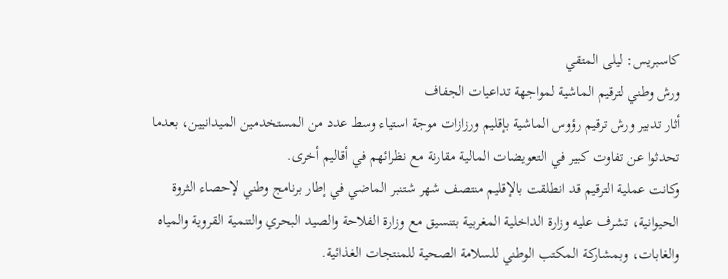كاسبريس: ليلى المتقي
ورش وطني لترقيم الماشية لمواجهة تداعيات الجفاف
أثار تدبير ورش ترقيم رؤوس الماشية بإقليم ورزازات موجة استياء وسط عدد من المستخدمين الميدانيين، بعدما تحدثوا عن تفاوت كبير في التعويضات المالية مقارنة مع نظرائهم في أقاليم أخرى.
وكانت عملية الترقيم قد انطلقت بالإقليم منتصف شهر شتنبر الماضي في إطار برنامج وطني لإحصاء الثروة الحيوانية، تشرف عليه وزارة الداخلية المغربية بتنسيق مع وزارة الفلاحة والصيد البحري والتنمية القروية والمياه والغابات، وبمشاركة المكتب الوطني للسلامة الصحية للمنتجات الغذائية.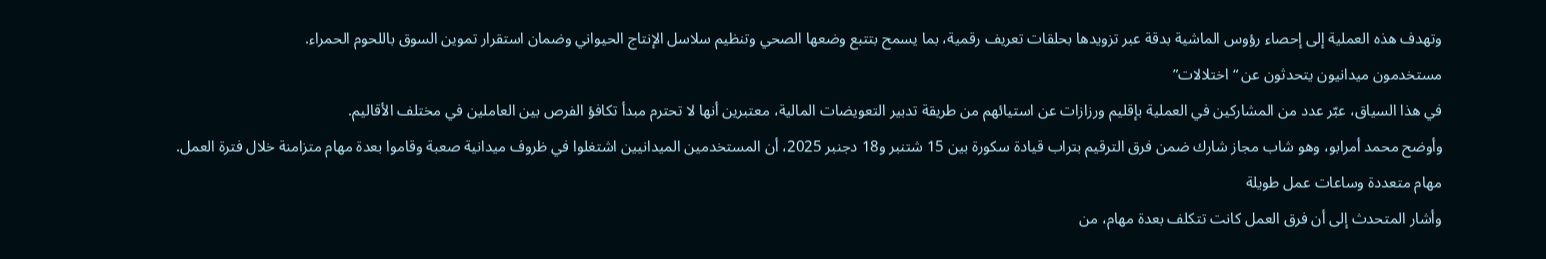وتهدف هذه العملية إلى إحصاء رؤوس الماشية بدقة عبر تزويدها بحلقات تعريف رقمية، بما يسمح بتتبع وضعها الصحي وتنظيم سلاسل الإنتاج الحيواني وضمان استقرار تموين السوق باللحوم الحمراء.
مستخدمون ميدانيون يتحدثون عن “اختلالات”
في هذا السياق، عبّر عدد من المشاركين في العملية بإقليم ورزازات عن استيائهم من طريقة تدبير التعويضات المالية، معتبرين أنها لا تحترم مبدأ تكافؤ الفرص بين العاملين في مختلف الأقاليم.
وأوضح محمد أمرابو، وهو شاب مجاز شارك ضمن فرق الترقيم بتراب قيادة سكورة بين 15 شتنبر و18 دجنبر 2025، أن المستخدمين الميدانيين اشتغلوا في ظروف ميدانية صعبة وقاموا بعدة مهام متزامنة خلال فترة العمل.
مهام متعددة وساعات عمل طويلة
وأشار المتحدث إلى أن فرق العمل كانت تتكلف بعدة مهام، من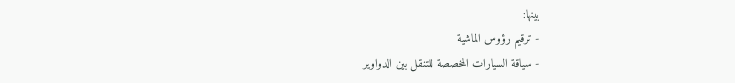بينها:
- ترقيم رؤوس الماشية
- سياقة السيارات المخصصة للتنقل بين الدواوير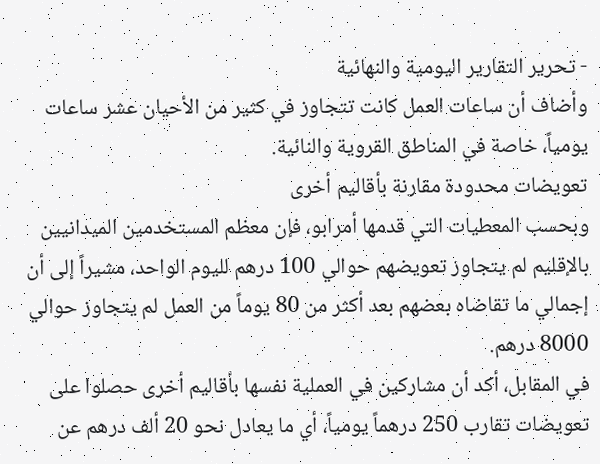- تحرير التقارير اليومية والنهائية
وأضاف أن ساعات العمل كانت تتجاوز في كثير من الأحيان عشر ساعات يومياً، خاصة في المناطق القروية والنائية.
تعويضات محدودة مقارنة بأقاليم أخرى
وبحسب المعطيات التي قدمها أمرابو، فإن معظم المستخدمين الميدانيين بالإقليم لم يتجاوز تعويضهم حوالي 100 درهم لليوم الواحد، مشيراً إلى أن إجمالي ما تقاضاه بعضهم بعد أكثر من 80 يوماً من العمل لم يتجاوز حوالي 8000 درهم.
في المقابل، أكد أن مشاركين في العملية نفسها بأقاليم أخرى حصلوا على تعويضات تقارب 250 درهماً يومياً، أي ما يعادل نحو 20 ألف درهم عن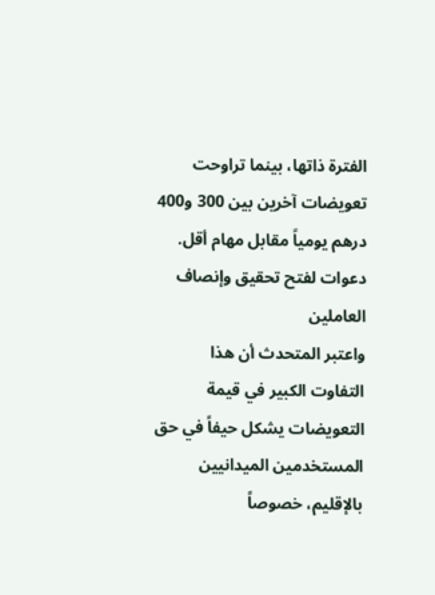الفترة ذاتها، بينما تراوحت تعويضات آخرين بين 300 و400 درهم يومياً مقابل مهام أقل.
دعوات لفتح تحقيق وإنصاف العاملين
واعتبر المتحدث أن هذا التفاوت الكبير في قيمة التعويضات يشكل حيفاً في حق المستخدمين الميدانيين بالإقليم، خصوصاً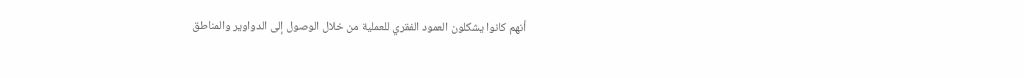أنهم كانوا يشكلون العمود الفقري للعملية من خلال الوصول إلى الدواوير والمناطق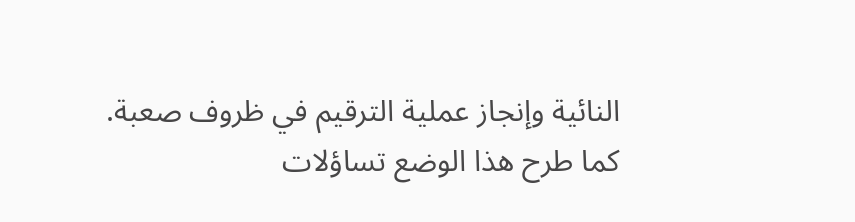النائية وإنجاز عملية الترقيم في ظروف صعبة.
كما طرح هذا الوضع تساؤلات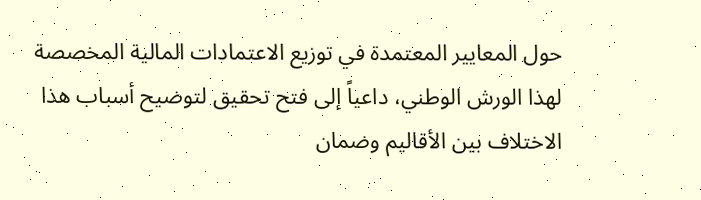حول المعايير المعتمدة في توزيع الاعتمادات المالية المخصصة لهذا الورش الوطني، داعياً إلى فتح تحقيق لتوضيح أسباب هذا الاختلاف بين الأقاليم وضمان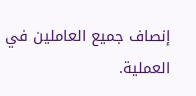إنصاف جميع العاملين في العملية.